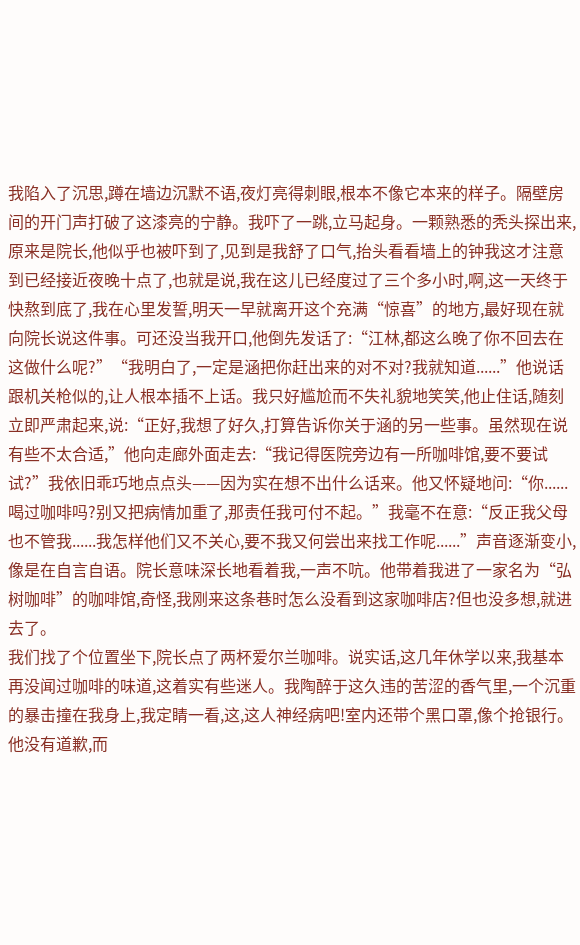我陷入了沉思,蹲在墙边沉默不语,夜灯亮得刺眼,根本不像它本来的样子。隔壁房间的开门声打破了这漆亮的宁静。我吓了一跳,立马起身。一颗熟悉的秃头探出来,原来是院长,他似乎也被吓到了,见到是我舒了口气,抬头看看墙上的钟我这才注意到已经接近夜晚十点了,也就是说,我在这儿已经度过了三个多小时,啊,这一天终于快熬到底了,我在心里发誓,明天一早就离开这个充满“惊喜”的地方,最好现在就向院长说这件事。可还没当我开口,他倒先发话了:“江林,都这么晚了你不回去在这做什么呢?”“我明白了,一定是涵把你赶出来的对不对?我就知道......”他说话跟机关枪似的,让人根本插不上话。我只好尴尬而不失礼貌地笑笑,他止住话,随刻立即严肃起来,说:“正好,我想了好久,打算告诉你关于涵的另一些事。虽然现在说有些不太合适,”他向走廊外面走去:“我记得医院旁边有一所咖啡馆,要不要试试?”我依旧乖巧地点点头——因为实在想不出什么话来。他又怀疑地问:“你......喝过咖啡吗?别又把病情加重了,那责任我可付不起。”我毫不在意:“反正我父母也不管我......我怎样他们又不关心,要不我又何尝出来找工作呢......”声音逐渐变小,像是在自言自语。院长意味深长地看着我,一声不吭。他带着我进了一家名为“弘树咖啡”的咖啡馆,奇怪,我刚来这条巷时怎么没看到这家咖啡店?但也没多想,就进去了。
我们找了个位置坐下,院长点了两杯爱尔兰咖啡。说实话,这几年休学以来,我基本再没闻过咖啡的味道,这着实有些迷人。我陶醉于这久违的苦涩的香气里,一个沉重的暴击撞在我身上,我定睛一看,这,这人神经病吧!室内还带个黑口罩,像个抢银行。他没有道歉,而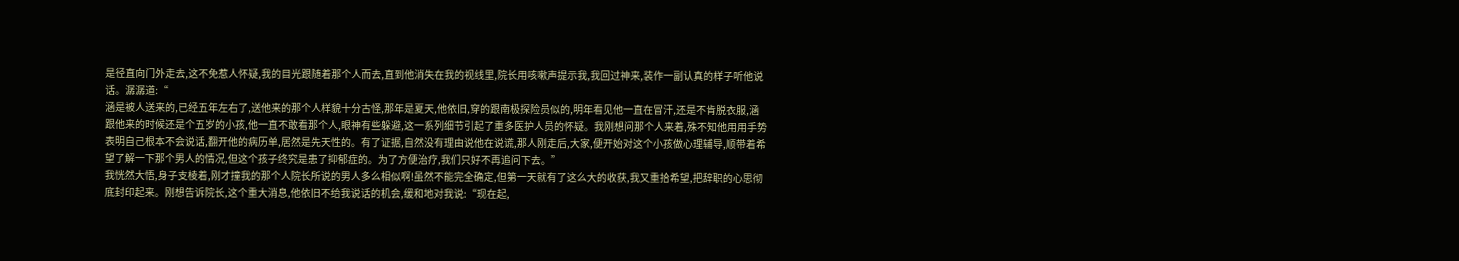是径直向门外走去,这不免惹人怀疑,我的目光跟随着那个人而去,直到他消失在我的视线里,院长用咳嗽声提示我,我回过神来,装作一副认真的样子听他说话。潺潺道:“
涵是被人送来的,已经五年左右了,送他来的那个人样貌十分古怪,那年是夏天,他依旧,穿的跟南极探险员似的,明年看见他一直在冒汗,还是不肯脱衣服,涵跟他来的时候还是个五岁的小孩,他一直不敢看那个人,眼神有些躲避,这一系列细节引起了重多医护人员的怀疑。我刚想问那个人来着,殊不知他用用手势表明自己根本不会说话,翻开他的病历单,居然是先天性的。有了证据,自然没有理由说他在说谎,那人刚走后,大家,便开始对这个小孩做心理辅导,顺带着希望了解一下那个男人的情况,但这个孩子终究是患了抑郁症的。为了方便治疗,我们只好不再追问下去。”
我恍然大悟,身子支棱着,刚才撞我的那个人院长所说的男人多么相似啊!虽然不能完全确定,但第一天就有了这么大的收获,我又重拾希望,把辞职的心思彻底封印起来。刚想告诉院长,这个重大消息,他依旧不给我说话的机会,缓和地对我说:“现在起,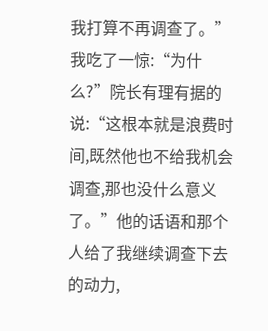我打算不再调查了。”我吃了一惊:“为什么?”院长有理有据的说:“这根本就是浪费时间,既然他也不给我机会调查,那也没什么意义了。”他的话语和那个人给了我继续调查下去的动力,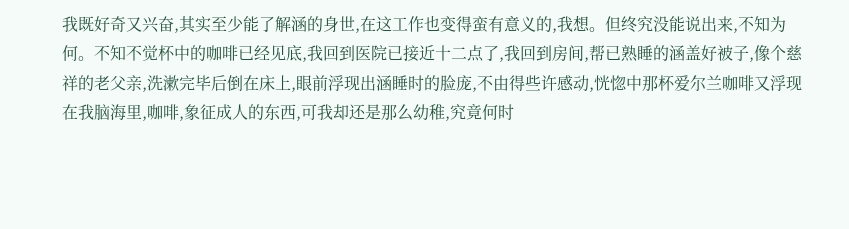我既好奇又兴奋,其实至少能了解涵的身世,在这工作也变得蛮有意义的,我想。但终究没能说出来,不知为何。不知不觉杯中的咖啡已经见底,我回到医院已接近十二点了,我回到房间,帮已熟睡的涵盖好被子,像个慈祥的老父亲,洗漱完毕后倒在床上,眼前浮现出涵睡时的脸庞,不由得些许感动,恍惚中那杯爱尔兰咖啡又浮现在我脑海里,咖啡,象征成人的东西,可我却还是那么幼稚,究竟何时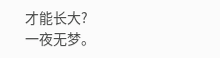才能长大?
一夜无梦。